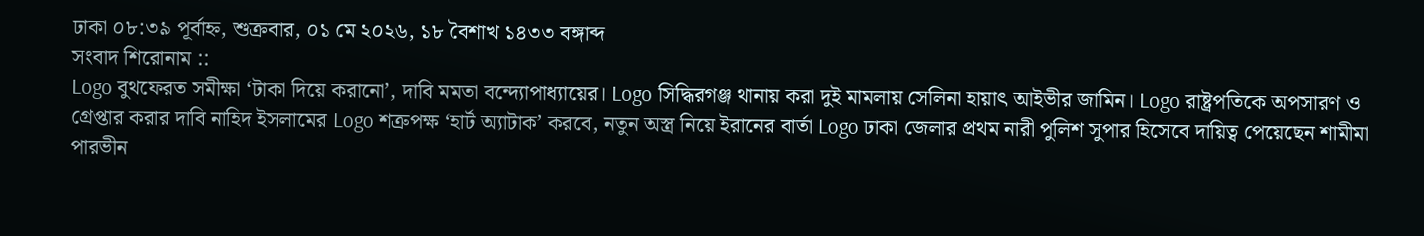ঢাকা ০৮:৩৯ পূর্বাহ্ন, শুক্রবার, ০১ মে ২০২৬, ১৮ বৈশাখ ১৪৩৩ বঙ্গাব্দ
সংবাদ শিরোনাম ::
Logo বুথফেরত সমীক্ষা ‘টাকা দিয়ে করানো’, দাবি মমতা বন্দ্যোপাধ্যায়ের। Logo সিদ্ধিরগঞ্জ থানায় করা দুই মামলায় সেলিনা হায়াৎ আইভীর জামিন। Logo রাষ্ট্রপতিকে অপসারণ ও গ্রেপ্তার করার দাবি নাহিদ ইসলামের Logo শত্রুপক্ষ ‘হার্ট অ্যাটাক’ করবে, নতুন অস্ত্র নিয়ে ইরানের বার্তা Logo ঢাকা জেলার প্রথম নারী পুলিশ সুপার হিসেবে দায়িত্ব পেয়েছেন শামীমা পারভীন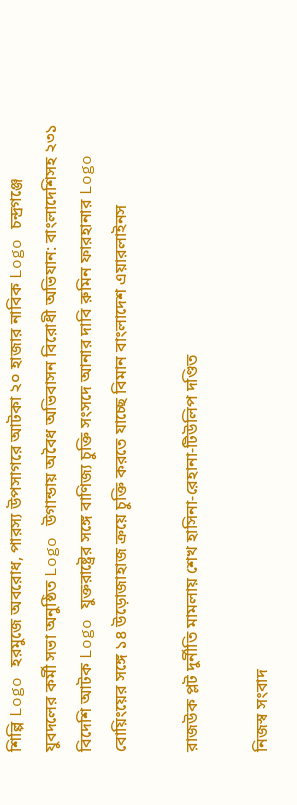শিল্পি Logo হরমুজে অবরোধ, পারস্য উপসাগরে আটকা ২০ হাজার নাবিক Logo চন্দ্রগঞ্জে যুবদলের কর্মী সভা অনুষ্ঠিত Logo উগান্ডায় অবৈধ অভিবাসন বিরোধী অভিযান: বাংলাদেশিসহ ২৩১ বিদেশি আটক Logo যুক্তরাষ্ট্রের সঙ্গে বাণিজ্য চুক্তি সংসদে আনার দাবি রুমিন ফারহানার Logo বোয়িংয়ের সঙ্গে ১৪ উড়োজাহাজ ক্রয়ে চুক্তি করতে যাচ্ছে বিমান বাংলাদেশ এয়ারলাইনস

রাজউক প্লট দুর্নীতি মামলায় শেখ হাসিনা-রেহানা-টিউলিপ দণ্ডিত

নিজস্ব সংবাদ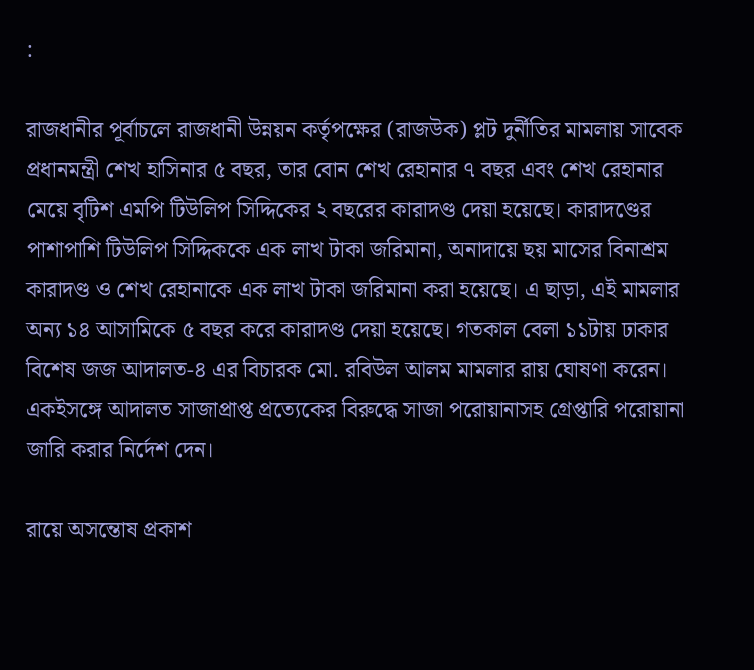:

রাজধানীর পূর্বাচলে রাজধানী উন্নয়ন কর্তৃপক্ষের (রাজউক) প্লট দুর্নীতির মামলায় সাবেক প্রধানমন্ত্রী শেখ হাসিনার ৫ বছর, তার বোন শেখ রেহানার ৭ বছর এবং শেখ রেহানার মেয়ে বৃটিশ এমপি টিউলিপ সিদ্দিকের ২ বছরের কারাদণ্ড দেয়া হয়েছে। কারাদণ্ডের পাশাপাশি টিউলিপ সিদ্দিককে এক লাখ টাকা জরিমানা, অনাদায়ে ছয় মাসের বিনাশ্রম কারাদণ্ড ও শেখ রেহানাকে এক লাখ টাকা জরিমানা করা হয়েছে। এ ছাড়া, এই মামলার অন্য ১৪ আসামিকে ৫ বছর করে কারাদণ্ড দেয়া হয়েছে। গতকাল বেলা ১১টায় ঢাকার বিশেষ জজ আদালত-৪ এর বিচারক মো. রবিউল আলম মামলার রায় ঘোষণা করেন। একইসঙ্গে আদালত সাজাপ্রাপ্ত প্রত্যেকের বিরুদ্ধে সাজা পরোয়ানাসহ গ্রেপ্তারি পরোয়ানা জারি করার নির্দেশ দেন।

রায়ে অসন্তোষ প্রকাশ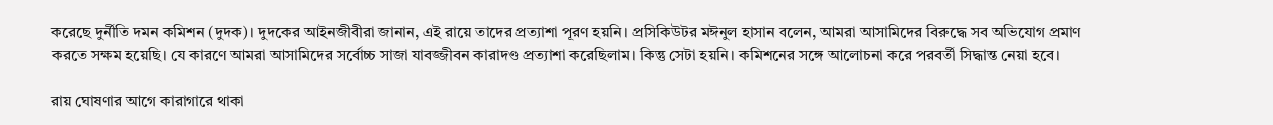করেছে দুর্নীতি দমন কমিশন (দুদক)। দুদকের আইনজীবীরা জানান, এই রায়ে তাদের প্রত্যাশা পূরণ হয়নি। প্রসিকিউটর মঈনুল হাসান বলেন, আমরা আসামিদের বিরুদ্ধে সব অভিযোগ প্রমাণ করতে সক্ষম হয়েছি। যে কারণে আমরা আসামিদের সর্বোচ্চ সাজা যাবজ্জীবন কারাদণ্ড প্রত্যাশা করেছিলাম। কিন্তু সেটা হয়নি। কমিশনের সঙ্গে আলোচনা করে পরবর্তী সিদ্ধান্ত নেয়া হবে।

রায় ঘোষণার আগে কারাগারে থাকা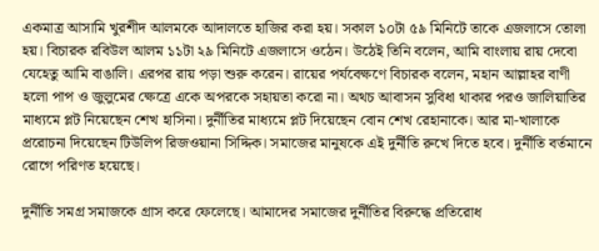একমাত্র আসামি খুরশীদ আলমকে আদালতে হাজির করা হয়। সকাল ১০টা ৫৯ মিনিটে তাকে এজলাসে তোলা হয়। বিচারক রবিউল আলম ১১টা ২৯ মিনিটে এজলাসে ওঠেন। উঠেই তিনি বলেন, আমি বাংলায় রায় দেবো  যেহেতু আমি বাঙালি। এরপর রায় পড়া শুরু করেন। রায়ের পর্যবেক্ষণে বিচারক বলেন, মহান আল্লাহর বাণী হলো পাপ ও জুলুমের ক্ষেত্রে একে অপরকে সহায়তা করো না। অথচ আবাসন সুবিধা থাকার পরও জালিয়াতির মাধ্যমে প্লট নিয়েছেন শেখ হাসিনা। দুর্নীতির মাধ্যমে প্লট দিয়েছেন বোন শেখ রেহানাকে। আর মা-খালাকে প্ররোচনা দিয়েছেন টিউলিপ রিজওয়ানা সিদ্দিক। সমাজের মানুষকে এই দুর্নীতি রুখে দিতে হবে। দুর্নীতি বর্তমানে রোগে পরিণত হয়েছে।

দুর্নীতি সমগ্র সমাজকে গ্রাস করে ফেলেছে। আমাদের সমাজের দুর্নীতির বিরুদ্ধে প্রতিরোধ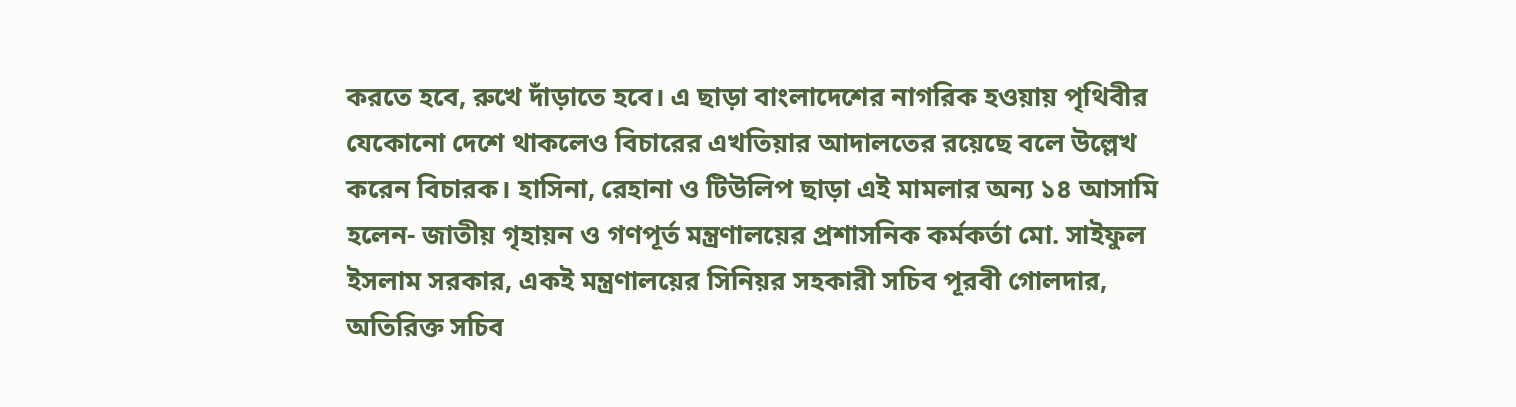করতে হবে, রুখে দাঁড়াতে হবে। এ ছাড়া বাংলাদেশের নাগরিক হওয়ায় পৃথিবীর যেকোনো দেশে থাকলেও বিচারের এখতিয়ার আদালতের রয়েছে বলে উল্লেখ করেন বিচারক। হাসিনা, রেহানা ও টিউলিপ ছাড়া এই মামলার অন্য ১৪ আসামি হলেন- জাতীয় গৃহায়ন ও গণপূর্ত মন্ত্রণালয়ের প্রশাসনিক কর্মকর্তা মো. সাইফুল ইসলাম সরকার, একই মন্ত্রণালয়ের সিনিয়র সহকারী সচিব পূরবী গোলদার, অতিরিক্ত সচিব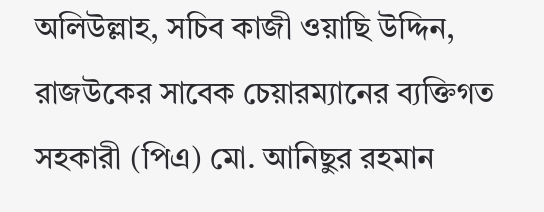অলিউল্লাহ, সচিব কাজী ওয়াছি উদ্দিন, রাজউকের সাবেক চেয়ারম্যানের ব্যক্তিগত সহকারী (পিএ) মো. আনিছুর রহমান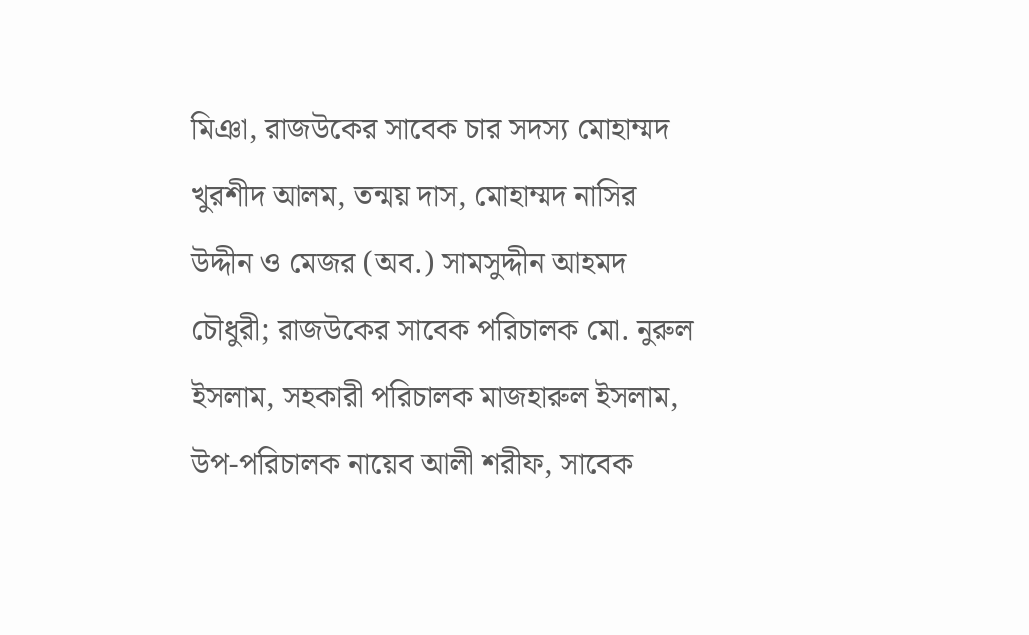মিঞা, রাজউকের সাবেক চার সদস্য মোহাম্মদ খুরশীদ আলম, তন্ময় দাস, মোহাম্মদ নাসির উদ্দীন ও মেজর (অব.) সামসুদ্দীন আহমদ চৌধুরী; রাজউকের সাবেক পরিচালক মো. নুরুল ইসলাম, সহকারী পরিচালক মাজহারুল ইসলাম, উপ-পরিচালক নায়েব আলী শরীফ, সাবেক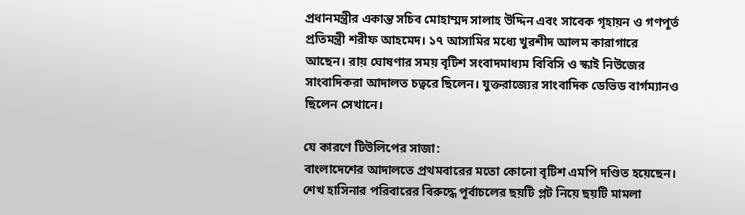প্রধানমন্ত্রীর একান্ত সচিব মোহাম্মদ সালাহ উদ্দিন এবং সাবেক গৃহায়ন ও গণপূর্ত প্রতিমন্ত্রী শরীফ আহমেদ। ১৭ আসামির মধ্যে খুরশীদ আলম কারাগারে আছেন। রায় ঘোষণার সময় বৃটিশ সংবাদমাধ্যম বিবিসি ও স্কাই নিউজের সাংবাদিকরা আদালত চত্বরে ছিলেন। যুক্তরাজ্যের সাংবাদিক ডেভিড বার্গম্যানও ছিলেন সেখানে।

যে কারণে টিউলিপের সাজা:
বাংলাদেশের আদালতে প্রথমবারের মতো কোনো বৃটিশ এমপি দণ্ডিত হয়েছেন। শেখ হাসিনার পরিবারের বিরুদ্ধে পূর্বাচলের ছয়টি প্লট নিয়ে ছয়টি মামলা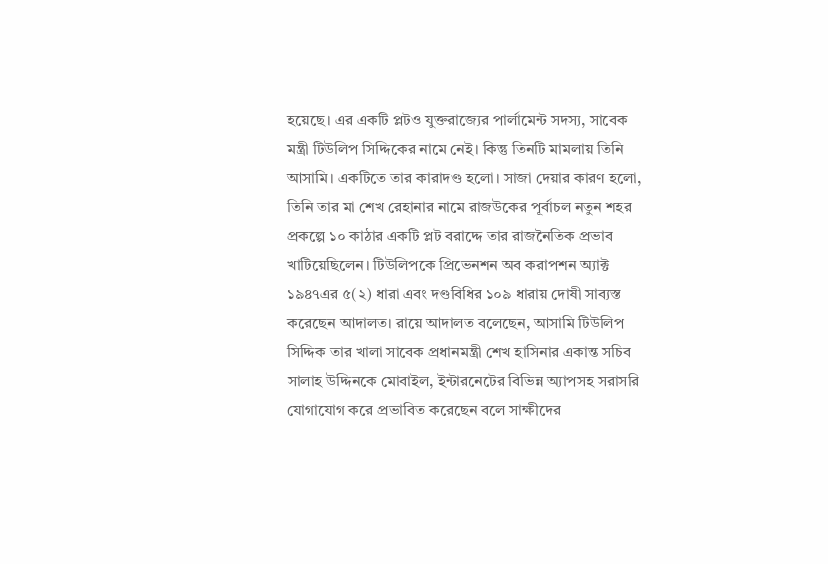হয়েছে। এর একটি প্লটও যুক্তরাজ্যের পার্লামেন্ট সদস্য, সাবেক মন্ত্রী টিউলিপ সিদ্দিকের নামে নেই। কিন্তু তিনটি মামলায় তিনি আসামি। একটিতে তার কারাদণ্ড হলো। সাজা দেয়ার কারণ হলো, তিনি তার মা শেখ রেহানার নামে রাজউকের পূর্বাচল নতুন শহর প্রকল্পে ১০ কাঠার একটি প্লট বরাদ্দে তার রাজনৈতিক প্রভাব খাটিয়েছিলেন। টিউলিপকে প্রিভেনশন অব করাপশন অ্যাক্ট ১৯৪৭এর ৫(২) ধারা এবং দণ্ডবিধির ১০৯ ধারায় দোষী সাব্যস্ত করেছেন আদালত। রায়ে আদালত বলেছেন, আসামি টিউলিপ সিদ্দিক তার খালা সাবেক প্রধানমন্ত্রী শেখ হাসিনার একান্ত সচিব সালাহ উদ্দিনকে মোবাইল, ইন্টারনেটের বিভিন্ন অ্যাপসহ সরাসরি যোগাযোগ করে প্রভাবিত করেছেন বলে সাক্ষীদের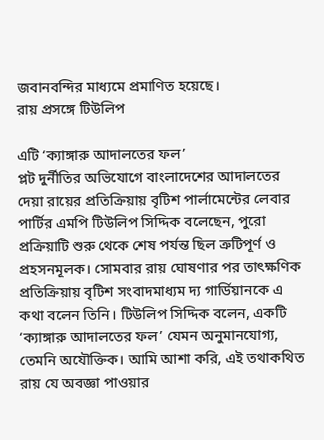জবানবন্দির মাধ্যমে প্রমাণিত হয়েছে।
রায় প্রসঙ্গে টিউলিপ

এটি ‘ক্যাঙ্গারু আদালতের ফল’
প্লট দুর্নীতির অভিযোগে বাংলাদেশের আদালতের দেয়া রায়ের প্রতিক্রিয়ায় বৃটিশ পার্লামেন্টের লেবার পার্টির এমপি টিউলিপ সিদ্দিক বলেছেন, পুরো প্রক্রিয়াটি শুরু থেকে শেষ পর্যন্ত ছিল ত্রুটিপূর্ণ ও প্রহসনমূলক। সোমবার রায় ঘোষণার পর তাৎক্ষণিক প্রতিক্রিয়ায় বৃটিশ সংবাদমাধ্যম দ্য গার্ডিয়ানকে এ কথা বলেন তিনি। টিউলিপ সিদ্দিক বলেন, একটি ‘ক্যাঙ্গারু আদালতের ফল’ যেমন অনুমানযোগ্য, তেমনি অযৌক্তিক। আমি আশা করি, এই তথাকথিত রায় যে অবজ্ঞা পাওয়ার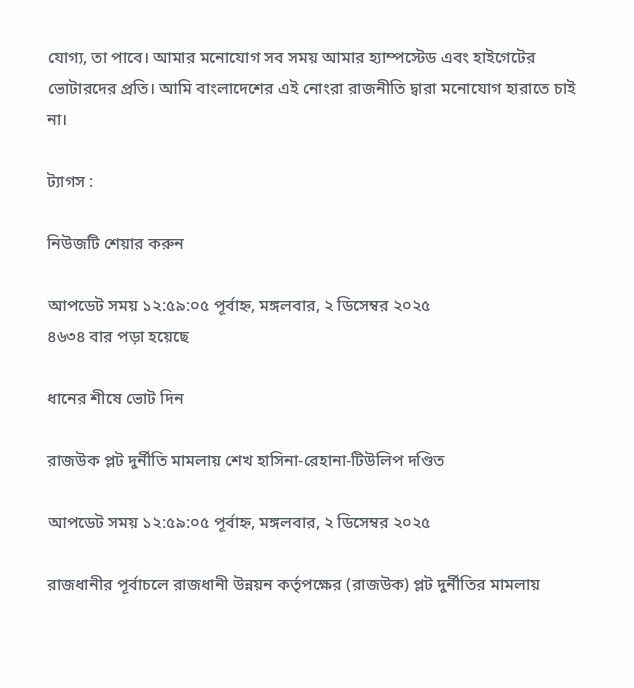যোগ্য, তা পাবে। আমার মনোযোগ সব সময় আমার হ্যাম্পস্টেড এবং হাইগেটের ভোটারদের প্রতি। আমি বাংলাদেশের এই নোংরা রাজনীতি দ্বারা মনোযোগ হারাতে চাই না।

ট্যাগস :

নিউজটি শেয়ার করুন

আপডেট সময় ১২:৫৯:০৫ পূর্বাহ্ন, মঙ্গলবার, ২ ডিসেম্বর ২০২৫
৪৬৩৪ বার পড়া হয়েছে

ধানের শীষে ভোট দিন

রাজউক প্লট দুর্নীতি মামলায় শেখ হাসিনা-রেহানা-টিউলিপ দণ্ডিত

আপডেট সময় ১২:৫৯:০৫ পূর্বাহ্ন, মঙ্গলবার, ২ ডিসেম্বর ২০২৫

রাজধানীর পূর্বাচলে রাজধানী উন্নয়ন কর্তৃপক্ষের (রাজউক) প্লট দুর্নীতির মামলায়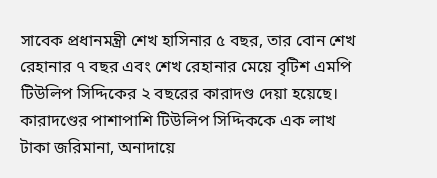সাবেক প্রধানমন্ত্রী শেখ হাসিনার ৫ বছর, তার বোন শেখ রেহানার ৭ বছর এবং শেখ রেহানার মেয়ে বৃটিশ এমপি টিউলিপ সিদ্দিকের ২ বছরের কারাদণ্ড দেয়া হয়েছে। কারাদণ্ডের পাশাপাশি টিউলিপ সিদ্দিককে এক লাখ টাকা জরিমানা, অনাদায়ে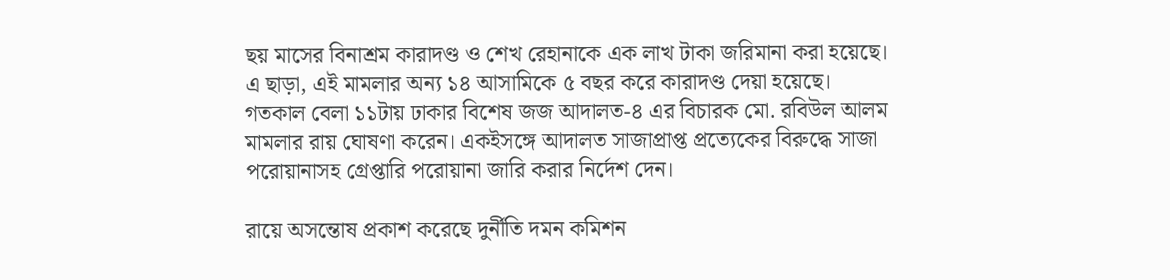ছয় মাসের বিনাশ্রম কারাদণ্ড ও শেখ রেহানাকে এক লাখ টাকা জরিমানা করা হয়েছে। এ ছাড়া, এই মামলার অন্য ১৪ আসামিকে ৫ বছর করে কারাদণ্ড দেয়া হয়েছে। গতকাল বেলা ১১টায় ঢাকার বিশেষ জজ আদালত-৪ এর বিচারক মো. রবিউল আলম মামলার রায় ঘোষণা করেন। একইসঙ্গে আদালত সাজাপ্রাপ্ত প্রত্যেকের বিরুদ্ধে সাজা পরোয়ানাসহ গ্রেপ্তারি পরোয়ানা জারি করার নির্দেশ দেন।

রায়ে অসন্তোষ প্রকাশ করেছে দুর্নীতি দমন কমিশন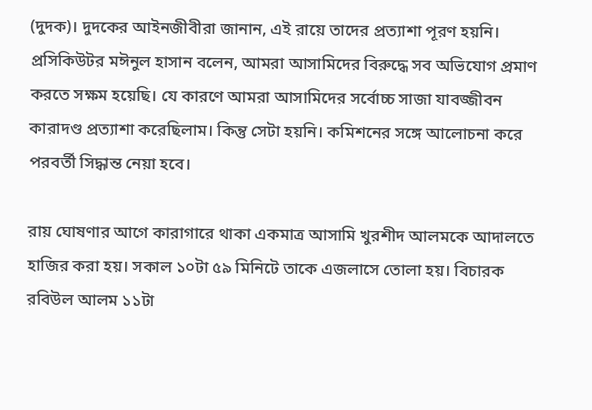(দুদক)। দুদকের আইনজীবীরা জানান, এই রায়ে তাদের প্রত্যাশা পূরণ হয়নি। প্রসিকিউটর মঈনুল হাসান বলেন, আমরা আসামিদের বিরুদ্ধে সব অভিযোগ প্রমাণ করতে সক্ষম হয়েছি। যে কারণে আমরা আসামিদের সর্বোচ্চ সাজা যাবজ্জীবন কারাদণ্ড প্রত্যাশা করেছিলাম। কিন্তু সেটা হয়নি। কমিশনের সঙ্গে আলোচনা করে পরবর্তী সিদ্ধান্ত নেয়া হবে।

রায় ঘোষণার আগে কারাগারে থাকা একমাত্র আসামি খুরশীদ আলমকে আদালতে হাজির করা হয়। সকাল ১০টা ৫৯ মিনিটে তাকে এজলাসে তোলা হয়। বিচারক রবিউল আলম ১১টা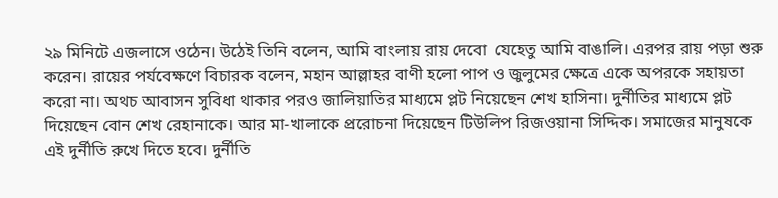২৯ মিনিটে এজলাসে ওঠেন। উঠেই তিনি বলেন, আমি বাংলায় রায় দেবো  যেহেতু আমি বাঙালি। এরপর রায় পড়া শুরু করেন। রায়ের পর্যবেক্ষণে বিচারক বলেন, মহান আল্লাহর বাণী হলো পাপ ও জুলুমের ক্ষেত্রে একে অপরকে সহায়তা করো না। অথচ আবাসন সুবিধা থাকার পরও জালিয়াতির মাধ্যমে প্লট নিয়েছেন শেখ হাসিনা। দুর্নীতির মাধ্যমে প্লট দিয়েছেন বোন শেখ রেহানাকে। আর মা-খালাকে প্ররোচনা দিয়েছেন টিউলিপ রিজওয়ানা সিদ্দিক। সমাজের মানুষকে এই দুর্নীতি রুখে দিতে হবে। দুর্নীতি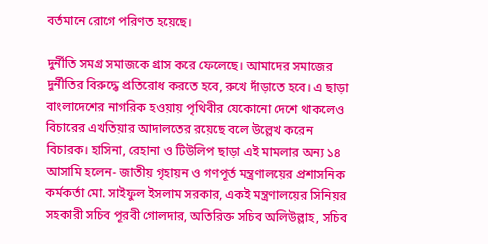বর্তমানে রোগে পরিণত হয়েছে।

দুর্নীতি সমগ্র সমাজকে গ্রাস করে ফেলেছে। আমাদের সমাজের দুর্নীতির বিরুদ্ধে প্রতিরোধ করতে হবে, রুখে দাঁড়াতে হবে। এ ছাড়া বাংলাদেশের নাগরিক হওয়ায় পৃথিবীর যেকোনো দেশে থাকলেও বিচারের এখতিয়ার আদালতের রয়েছে বলে উল্লেখ করেন বিচারক। হাসিনা, রেহানা ও টিউলিপ ছাড়া এই মামলার অন্য ১৪ আসামি হলেন- জাতীয় গৃহায়ন ও গণপূর্ত মন্ত্রণালয়ের প্রশাসনিক কর্মকর্তা মো. সাইফুল ইসলাম সরকার, একই মন্ত্রণালয়ের সিনিয়র সহকারী সচিব পূরবী গোলদার, অতিরিক্ত সচিব অলিউল্লাহ, সচিব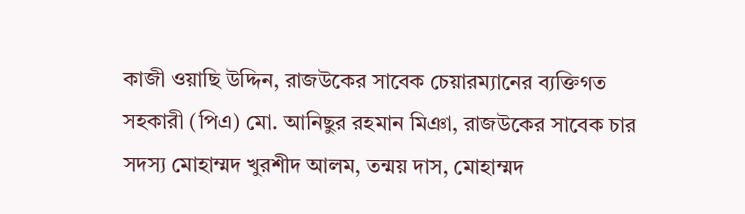কাজী ওয়াছি উদ্দিন, রাজউকের সাবেক চেয়ারম্যানের ব্যক্তিগত সহকারী (পিএ) মো. আনিছুর রহমান মিঞা, রাজউকের সাবেক চার সদস্য মোহাম্মদ খুরশীদ আলম, তন্ময় দাস, মোহাম্মদ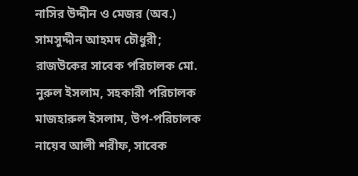নাসির উদ্দীন ও মেজর (অব.) সামসুদ্দীন আহমদ চৌধুরী; রাজউকের সাবেক পরিচালক মো. নুরুল ইসলাম, সহকারী পরিচালক মাজহারুল ইসলাম, উপ-পরিচালক নায়েব আলী শরীফ, সাবেক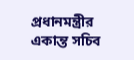প্রধানমন্ত্রীর একান্ত সচিব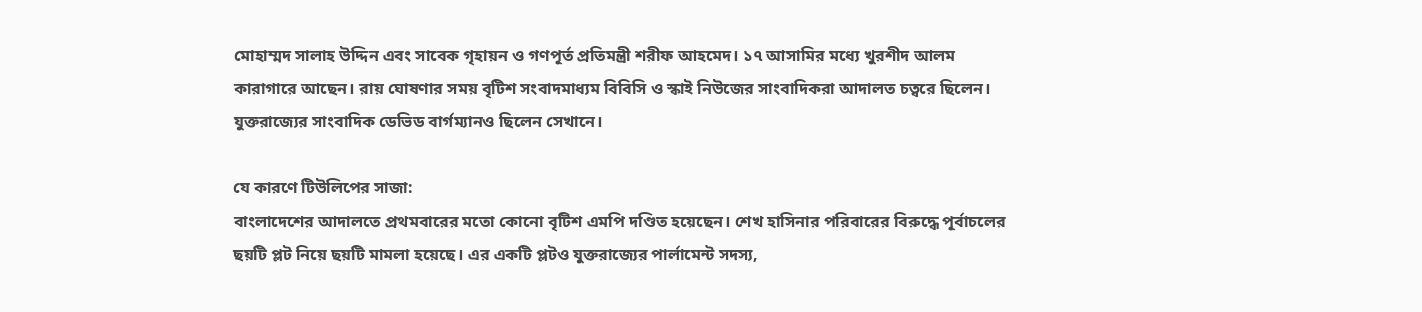মোহাম্মদ সালাহ উদ্দিন এবং সাবেক গৃহায়ন ও গণপূর্ত প্রতিমন্ত্রী শরীফ আহমেদ। ১৭ আসামির মধ্যে খুরশীদ আলম কারাগারে আছেন। রায় ঘোষণার সময় বৃটিশ সংবাদমাধ্যম বিবিসি ও স্কাই নিউজের সাংবাদিকরা আদালত চত্বরে ছিলেন। যুক্তরাজ্যের সাংবাদিক ডেভিড বার্গম্যানও ছিলেন সেখানে।

যে কারণে টিউলিপের সাজা:
বাংলাদেশের আদালতে প্রথমবারের মতো কোনো বৃটিশ এমপি দণ্ডিত হয়েছেন। শেখ হাসিনার পরিবারের বিরুদ্ধে পূর্বাচলের ছয়টি প্লট নিয়ে ছয়টি মামলা হয়েছে। এর একটি প্লটও যুক্তরাজ্যের পার্লামেন্ট সদস্য,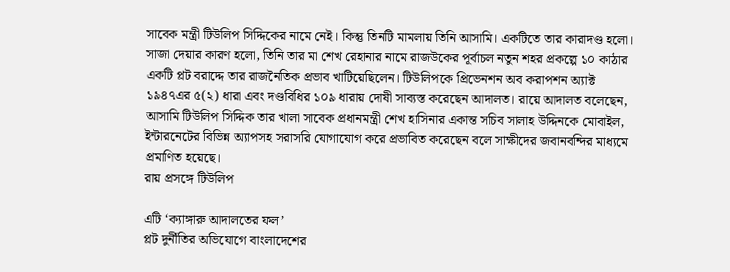সাবেক মন্ত্রী টিউলিপ সিদ্দিকের নামে নেই। কিন্তু তিনটি মামলায় তিনি আসামি। একটিতে তার কারাদণ্ড হলো। সাজা দেয়ার কারণ হলো, তিনি তার মা শেখ রেহানার নামে রাজউকের পূর্বাচল নতুন শহর প্রকল্পে ১০ কাঠার একটি প্লট বরাদ্দে তার রাজনৈতিক প্রভাব খাটিয়েছিলেন। টিউলিপকে প্রিভেনশন অব করাপশন অ্যাক্ট ১৯৪৭এর ৫(২) ধারা এবং দণ্ডবিধির ১০৯ ধারায় দোষী সাব্যস্ত করেছেন আদালত। রায়ে আদালত বলেছেন, আসামি টিউলিপ সিদ্দিক তার খালা সাবেক প্রধানমন্ত্রী শেখ হাসিনার একান্ত সচিব সালাহ উদ্দিনকে মোবাইল, ইন্টারনেটের বিভিন্ন অ্যাপসহ সরাসরি যোগাযোগ করে প্রভাবিত করেছেন বলে সাক্ষীদের জবানবন্দির মাধ্যমে প্রমাণিত হয়েছে।
রায় প্রসঙ্গে টিউলিপ

এটি ‘ক্যাঙ্গারু আদালতের ফল’
প্লট দুর্নীতির অভিযোগে বাংলাদেশের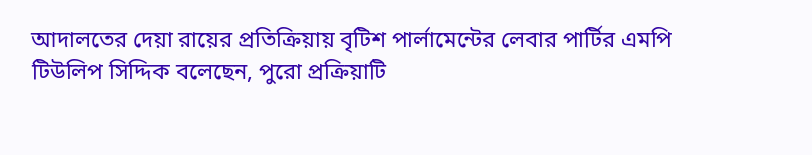আদালতের দেয়া রায়ের প্রতিক্রিয়ায় বৃটিশ পার্লামেন্টের লেবার পার্টির এমপি টিউলিপ সিদ্দিক বলেছেন, পুরো প্রক্রিয়াটি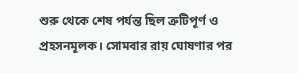শুরু থেকে শেষ পর্যন্ত ছিল ত্রুটিপূর্ণ ও প্রহসনমূলক। সোমবার রায় ঘোষণার পর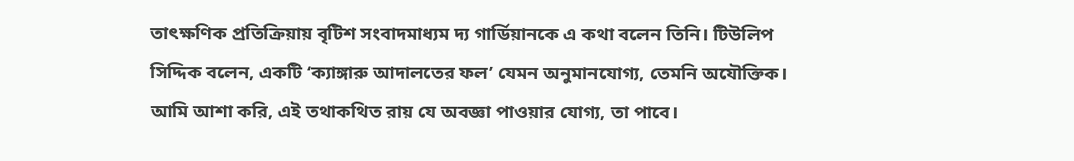তাৎক্ষণিক প্রতিক্রিয়ায় বৃটিশ সংবাদমাধ্যম দ্য গার্ডিয়ানকে এ কথা বলেন তিনি। টিউলিপ সিদ্দিক বলেন, একটি ‘ক্যাঙ্গারু আদালতের ফল’ যেমন অনুমানযোগ্য, তেমনি অযৌক্তিক। আমি আশা করি, এই তথাকথিত রায় যে অবজ্ঞা পাওয়ার যোগ্য, তা পাবে।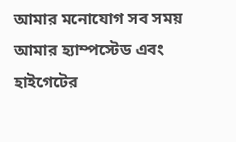আমার মনোযোগ সব সময় আমার হ্যাম্পস্টেড এবং হাইগেটের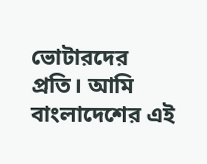ভোটারদের প্রতি। আমি বাংলাদেশের এই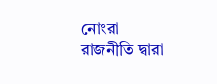নোংরা রাজনীতি দ্বারা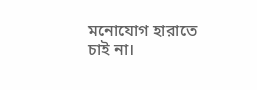মনোযোগ হারাতে চাই না।